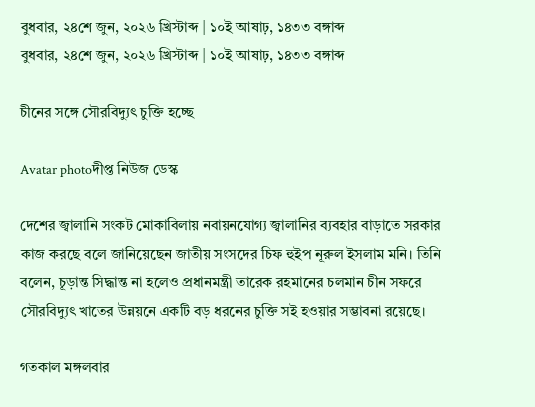বুধবার, ২৪শে জুন, ২০২৬ খ্রিস্টাব্দ | ১০ই আষাঢ়, ১৪৩৩ বঙ্গাব্দ
বুধবার, ২৪শে জুন, ২০২৬ খ্রিস্টাব্দ | ১০ই আষাঢ়, ১৪৩৩ বঙ্গাব্দ

চীনের সঙ্গে সৌরবিদ্যুৎ চুক্তি হচ্ছে

Avatar photoদীপ্ত নিউজ ডেস্ক

দেশের জ্বালানি সংকট মোকাবিলায় নবায়নযোগ্য জ্বালানির ব্যবহার বাড়াতে সরকার কাজ করছে বলে জানিয়েছেন জাতীয় সংসদের চিফ হুইপ নূরুল ইসলাম মনি। তিনি বলেন, চূড়ান্ত সিদ্ধান্ত না হলেও প্রধানমন্ত্রী তারেক রহমানের চলমান চীন সফরে সৌরবিদ্যুৎ খাতের উন্নয়নে একটি বড় ধরনের চুক্তি সই হওয়ার সম্ভাবনা রয়েছে।

গতকাল মঙ্গলবার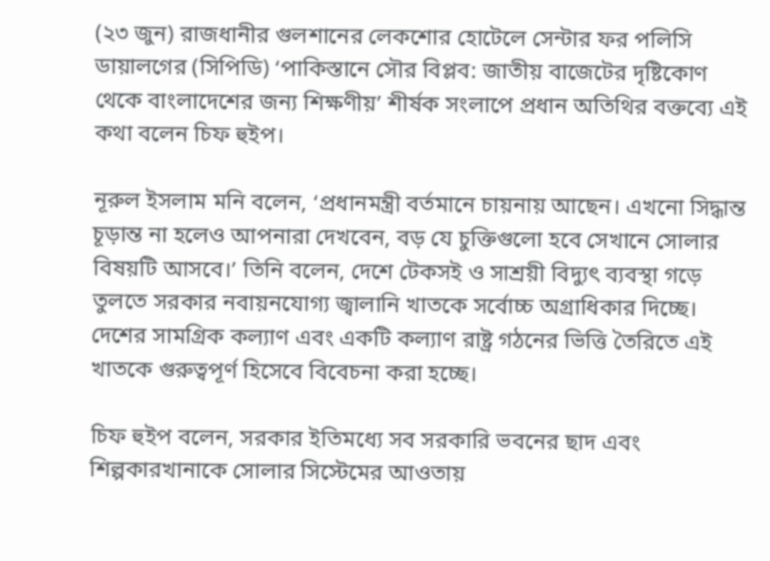(২৩ জুন) রাজধানীর গুলশানের লেকশোর হোটেলে সেন্টার ফর পলিসি ডায়ালগের (সিপিডি) ‘পাকিস্তানে সৌর বিপ্লব: জাতীয় বাজেটের দৃষ্টিকোণ থেকে বাংলাদেশের জন্য শিক্ষণীয়’ শীর্ষক সংলাপে প্রধান অতিথির বক্তব্যে এই কথা বলেন চিফ হুইপ।

নূরুল ইসলাম মনি বলেন, ‘প্রধানমন্ত্রী বর্তমানে চায়নায় আছেন। এখনো সিদ্ধান্ত চূড়ান্ত না হলেও আপনারা দেখবেন, বড় যে চুক্তিগুলো হবে সেখানে সোলার বিষয়টি আসবে।’ তিনি বলেন, দেশে টেকসই ও সাশ্রয়ী বিদ্যুৎ ব্যবস্থা গড়ে তুলতে সরকার নবায়নযোগ্য জ্বালানি খাতকে সর্বোচ্চ অগ্রাধিকার দিচ্ছে। দেশের সামগ্রিক কল্যাণ এবং একটি কল্যাণ রাষ্ট্র গঠনের ভিত্তি তৈরিতে এই খাতকে গুরুত্বপূর্ণ হিসেবে বিবেচনা করা হচ্ছে।

চিফ হুইপ বলেন, সরকার ইতিমধ্যে সব সরকারি ভবনের ছাদ এবং শিল্পকারখানাকে সোলার সিস্টেমের আওতায়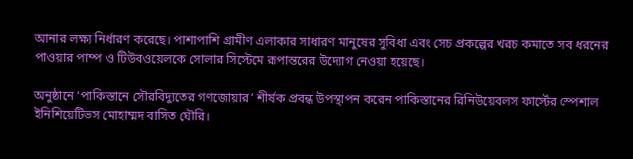আনার লক্ষ্য নির্ধারণ করেছে। পাশাপাশি গ্রামীণ এলাকার সাধারণ মানুষের সুবিধা এবং সেচ প্রকল্পের খরচ কমাতে সব ধরনের পাওয়ার পাম্প ও টিউবওয়েলকে সোলার সিস্টেমে রূপান্তরের উদ্যোগ নেওয়া হয়েছে।

অনুষ্ঠানে ‘পাকিস্তানে সৌরবিদ্যুতের গণজোয়ার’ শীর্ষক প্রবন্ধ উপস্থাপন করেন পাকিস্তানের রিনিউয়েবলস ফার্স্টের স্পেশাল ইনিশিয়েটিভস মোহাম্মদ বাসিত ঘৌরি।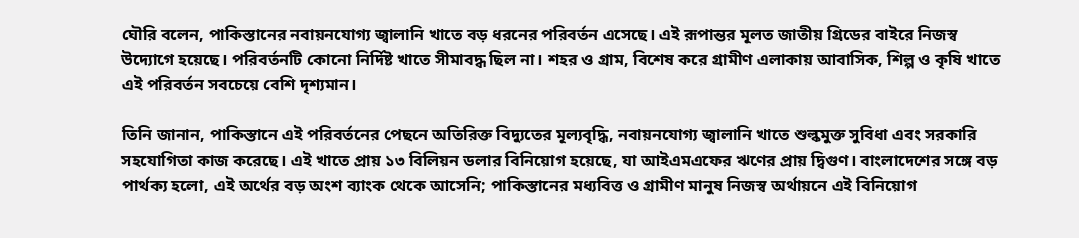ঘৌরি বলেন, পাকিস্তানের নবায়নযোগ্য জ্বালানি খাতে বড় ধরনের পরিবর্তন এসেছে। এই রূপান্তর মূলত জাতীয় গ্রিডের বাইরে নিজস্ব উদ্যোগে হয়েছে। পরিবর্তনটি কোনো নির্দিষ্ট খাতে সীমাবদ্ধ ছিল না। শহর ও গ্রাম, বিশেষ করে গ্রামীণ এলাকায় আবাসিক, শিল্প ও কৃষি খাতে এই পরিবর্তন সবচেয়ে বেশি দৃশ্যমান।

তিনি জানান, পাকিস্তানে এই পরিবর্তনের পেছনে অতিরিক্ত বিদ্যুতের মূল্যবৃদ্ধি, নবায়নযোগ্য জ্বালানি খাতে শুল্কমুক্ত সুবিধা এবং সরকারি সহযোগিতা কাজ করেছে। এই খাতে প্রায় ১৩ বিলিয়ন ডলার বিনিয়োগ হয়েছে, যা আইএমএফের ঋণের প্রায় দ্বিগুণ। বাংলাদেশের সঙ্গে বড় পার্থক্য হলো, এই অর্থের বড় অংশ ব্যাংক থেকে আসেনি; পাকিস্তানের মধ্যবিত্ত ও গ্রামীণ মানুষ নিজস্ব অর্থায়নে এই বিনিয়োগ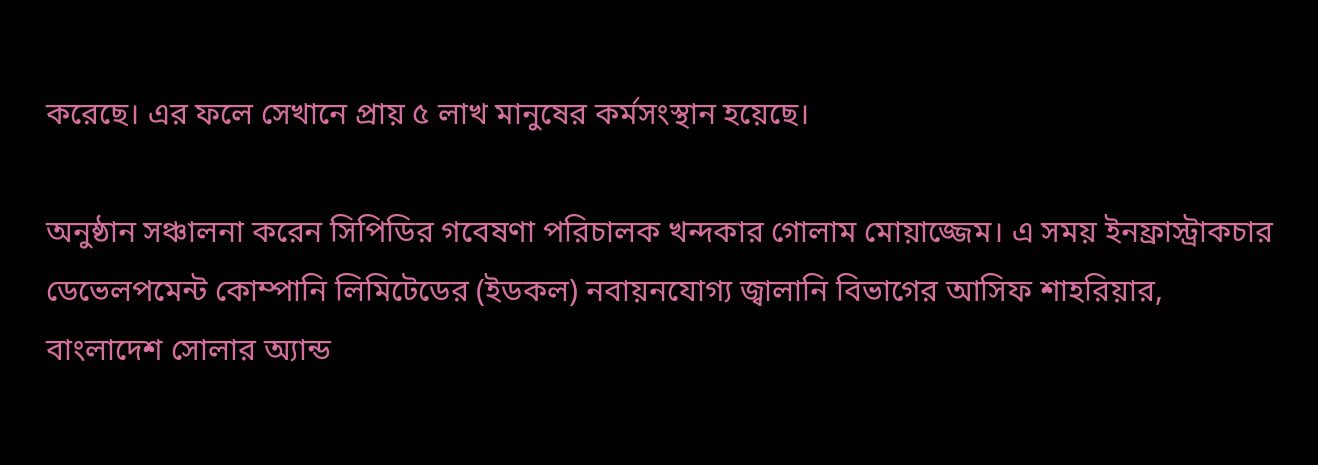করেছে। এর ফলে সেখানে প্রায় ৫ লাখ মানুষের কর্মসংস্থান হয়েছে।

অনুষ্ঠান সঞ্চালনা করেন সিপিডির গবেষণা পরিচালক খন্দকার গোলাম মোয়াজ্জেম। এ সময় ইনফ্রাস্ট্রাকচার ডেভেলপমেন্ট কোম্পানি লিমিটেডের (ইডকল) নবায়নযোগ্য জ্বালানি বিভাগের আসিফ শাহরিয়ার, বাংলাদেশ সোলার অ্যান্ড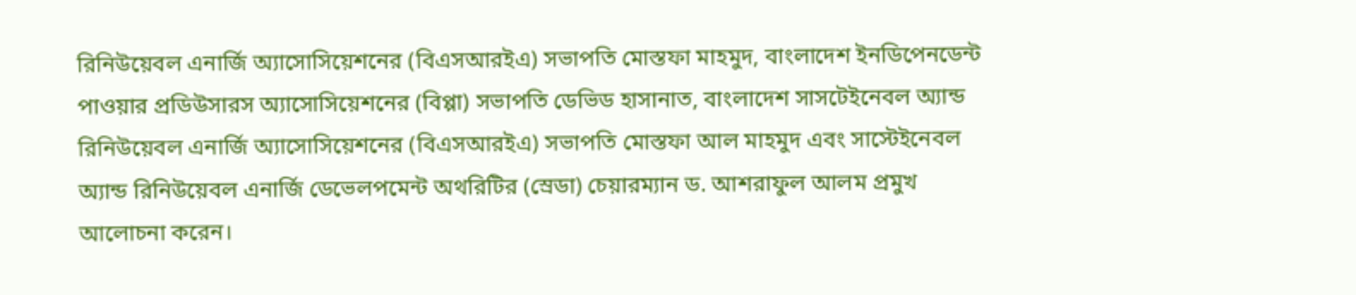রিনিউয়েবল এনার্জি অ্যাসোসিয়েশনের (বিএসআরইএ) সভাপতি মোস্তফা মাহমুদ, বাংলাদেশ ইনডিপেনডেন্ট পাওয়ার প্রডিউসারস অ্যাসোসিয়েশনের (বিপ্পা) সভাপতি ডেভিড হাসানাত, বাংলাদেশ সাসটেইনেবল অ্যান্ড রিনিউয়েবল এনার্জি অ্যাসোসিয়েশনের (বিএসআরইএ) সভাপতি মোস্তফা আল মাহমুদ এবং সাস্টেইনেবল অ্যান্ড রিনিউয়েবল এনার্জি ডেভেলপমেন্ট অথরিটির (স্রেডা) চেয়ারম্যান ড. আশরাফুল আলম প্রমুখ আলোচনা করেন।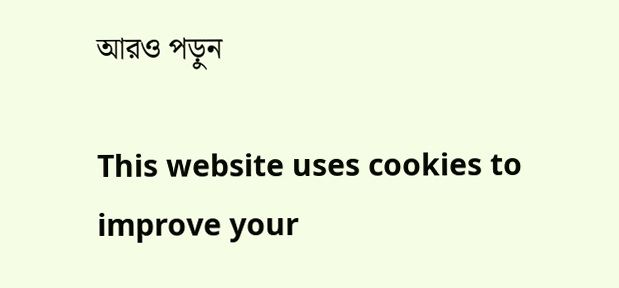আরও পড়ুন

This website uses cookies to improve your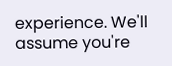experience. We'll assume you're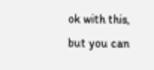ok with this, but you can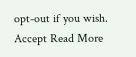opt-out if you wish. Accept Read More